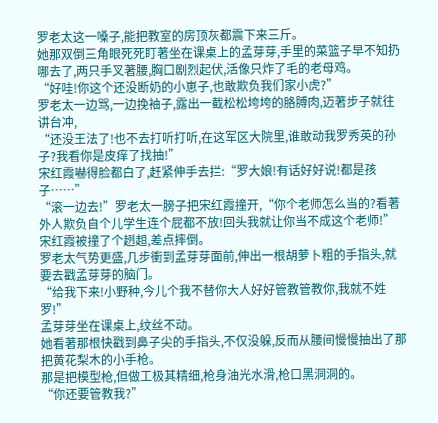罗老太这一嗓子,能把教室的房顶灰都震下来三斤。
她那双倒三角眼死死盯著坐在课桌上的孟芽芽,手里的菜篮子早不知扔哪去了,两只手叉著腰,胸口剧烈起伏,活像只炸了毛的老母鸡。
“好哇!你这个还没断奶的小崽子,也敢欺负我们家小虎?”
罗老太一边骂,一边挽袖子,露出一截松松垮垮的胳膊肉,迈著步子就往讲台冲,
“还没王法了!也不去打听打听,在这军区大院里,谁敢动我罗秀英的孙子?我看你是皮痒了找抽!”
宋红霞嚇得脸都白了,赶紧伸手去拦:“罗大娘!有话好好说!都是孩子……”
“滚一边去!”罗老太一膀子把宋红霞撞开,“你个老师怎么当的?看著外人欺负自个儿学生连个屁都不放!回头我就让你当不成这个老师!”
宋红霞被撞了个趔趄,差点摔倒。
罗老太气势更盛,几步衝到孟芽芽面前,伸出一根胡萝卜粗的手指头,就要去戳孟芽芽的脑门。
“给我下来!小野种,今儿个我不替你大人好好管教管教你,我就不姓罗!”
孟芽芽坐在课桌上,纹丝不动。
她看著那根快戳到鼻子尖的手指头,不仅没躲,反而从腰间慢慢抽出了那把黄花梨木的小手枪。
那是把模型枪,但做工极其精细,枪身油光水滑,枪口黑洞洞的。
“你还要管教我?”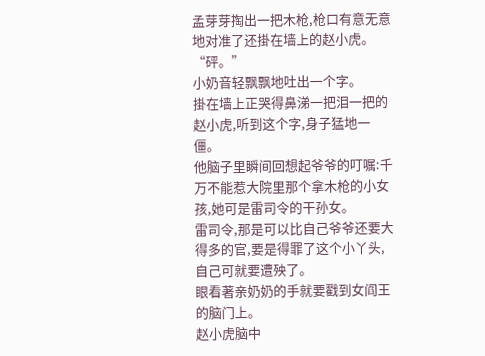孟芽芽掏出一把木枪,枪口有意无意地对准了还掛在墙上的赵小虎。
“砰。”
小奶音轻飘飘地吐出一个字。
掛在墙上正哭得鼻涕一把泪一把的赵小虎,听到这个字,身子猛地一僵。
他脑子里瞬间回想起爷爷的叮嘱:千万不能惹大院里那个拿木枪的小女孩,她可是雷司令的干孙女。
雷司令,那是可以比自己爷爷还要大得多的官,要是得罪了这个小丫头,自己可就要遭殃了。
眼看著亲奶奶的手就要戳到女阎王的脑门上。
赵小虎脑中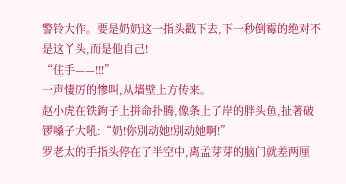警铃大作。要是奶奶这一指头戳下去,下一秒倒霉的绝对不是这丫头,而是他自己!
“住手——!!!”
一声悽厉的惨叫,从墙壁上方传来。
赵小虎在铁鉤子上拼命扑腾,像条上了岸的胖头鱼,扯著破锣嗓子大吼:“奶!你別动她!別动她啊!”
罗老太的手指头停在了半空中,离孟芽芽的脑门就差两厘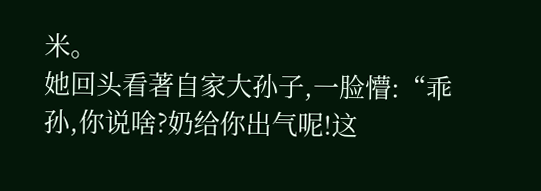米。
她回头看著自家大孙子,一脸懵:“乖孙,你说啥?奶给你出气呢!这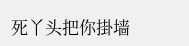死丫头把你掛墙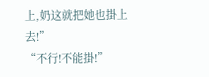上,奶这就把她也掛上去!”
“不行!不能掛!”